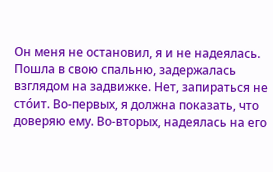Он меня не остановил, я и не надеялась. Пошла в свою спальню, задержалась взглядом на задвижке. Нет, запираться не сто́ит. Во-первых, я должна показать, что доверяю ему. Во-вторых, надеялась на его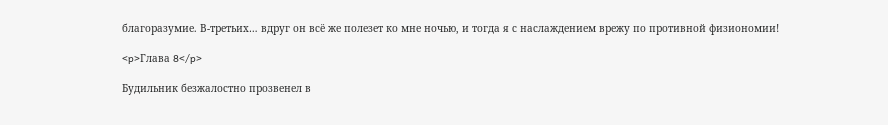благоразумие. В-третьих… вдруг он всё же полезет ко мне ночью, и тогда я с наслаждением врежу по противной физиономии!

<p>Глава 8</p>

Будильник безжалостно прозвенел в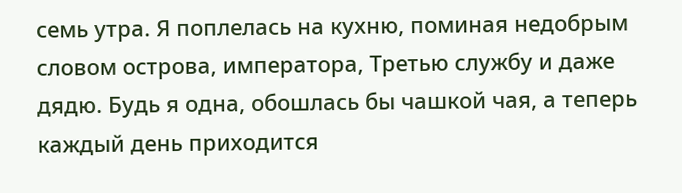семь утра. Я поплелась на кухню, поминая недобрым словом острова, императора, Третью службу и даже дядю. Будь я одна, обошлась бы чашкой чая, а теперь каждый день приходится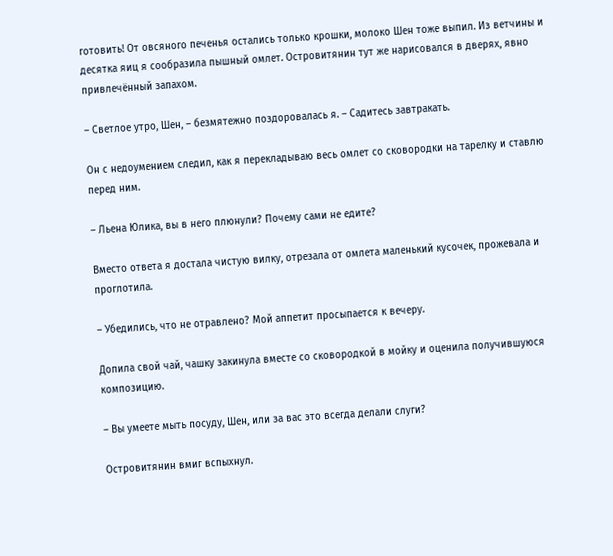готовить! От овсяного печенья остались только крошки, молоко Шен тоже выпил. Из ветчины и десятка яиц я сообразила пышный омлет. Островитянин тут же нарисовался в дверях, явно привлечённый запахом.

– Светлое утро, Шен, – безмятежно поздоровалась я. – Садитесь завтракать.

Он с недоумением следил, как я перекладываю весь омлет со сковородки на тарелку и ставлю перед ним.

– Льена Юлика, вы в него плюнули? Почему сами не едите?

Вместо ответа я достала чистую вилку, отрезала от омлета маленький кусочек, прожевала и проглотила.

– Убедились, что не отравлено? Мой аппетит просыпается к вечеру.

Допила свой чай, чашку закинула вместе со сковородкой в мойку и оценила получившуюся композицию.

– Вы умеете мыть посуду, Шен, или за вас это всегда делали слуги?

Островитянин вмиг вспыхнул.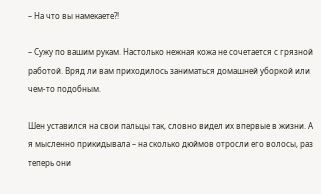– На что вы намекаете?!

– Сужу по вашим рукам. Настолько нежная кожа не сочетается с грязной работой. Вряд ли вам приходилось заниматься домашней уборкой или чем-то подобным.

Шен уставился на свои пальцы так, словно видел их впервые в жизни. А я мысленно прикидывала – на сколько дюймов отросли его волосы, раз теперь они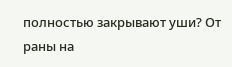полностью закрывают уши? От раны на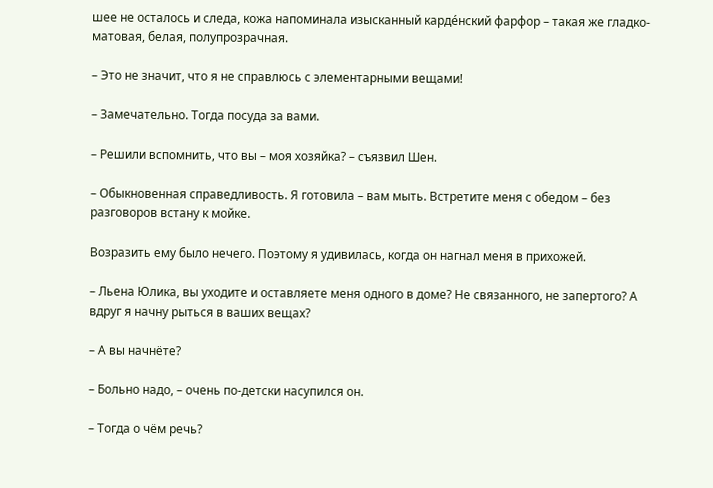шее не осталось и следа, кожа напоминала изысканный кардéнский фарфор – такая же гладко-матовая, белая, полупрозрачная.

– Это не значит, что я не справлюсь с элементарными вещами!

– Замечательно. Тогда посуда за вами.

– Решили вспомнить, что вы – моя хозяйка? – съязвил Шен.

– Обыкновенная справедливость. Я готовила – вам мыть. Встретите меня с обедом – без разговоров встану к мойке.

Возразить ему было нечего. Поэтому я удивилась, когда он нагнал меня в прихожей.

– Льена Юлика, вы уходите и оставляете меня одного в доме? Не связанного, не запертого? А вдруг я начну рыться в ваших вещах?

– А вы начнёте?

– Больно надо, – очень по-детски насупился он.

– Тогда о чём речь?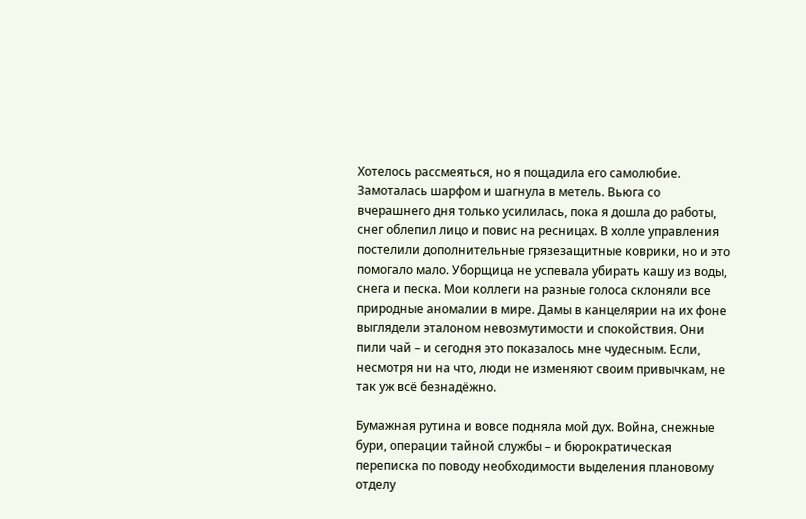Хотелось рассмеяться, но я пощадила его самолюбие. Замоталась шарфом и шагнула в метель. Вьюга со вчерашнего дня только усилилась, пока я дошла до работы, снег облепил лицо и повис на ресницах. В холле управления постелили дополнительные грязезащитные коврики, но и это помогало мало. Уборщица не успевала убирать кашу из воды, снега и песка. Мои коллеги на разные голоса склоняли все природные аномалии в мире. Дамы в канцелярии на их фоне выглядели эталоном невозмутимости и спокойствия. Они пили чай – и сегодня это показалось мне чудесным. Если, несмотря ни на что, люди не изменяют своим привычкам, не так уж всё безнадёжно.

Бумажная рутина и вовсе подняла мой дух. Война, снежные бури, операции тайной службы – и бюрократическая переписка по поводу необходимости выделения плановому отделу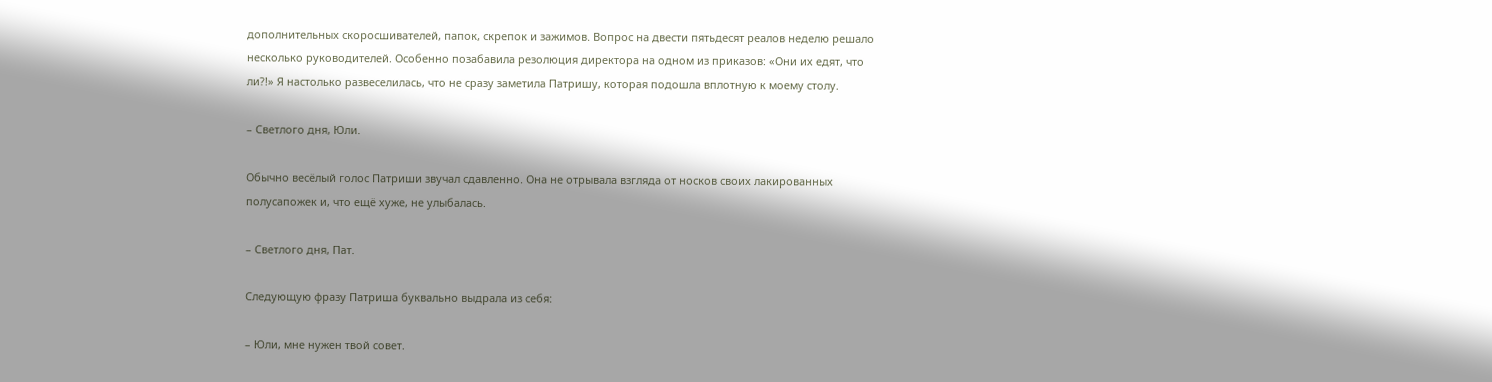дополнительных скоросшивателей, папок, скрепок и зажимов. Вопрос на двести пятьдесят реалов неделю решало несколько руководителей. Особенно позабавила резолюция директора на одном из приказов: «Они их едят, что ли?!» Я настолько развеселилась, что не сразу заметила Патришу, которая подошла вплотную к моему столу.

– Светлого дня, Юли.

Обычно весёлый голос Патриши звучал сдавленно. Она не отрывала взгляда от носков своих лакированных полусапожек и, что ещё хуже, не улыбалась.

– Светлого дня, Пат.

Следующую фразу Патриша буквально выдрала из себя:

– Юли, мне нужен твой совет.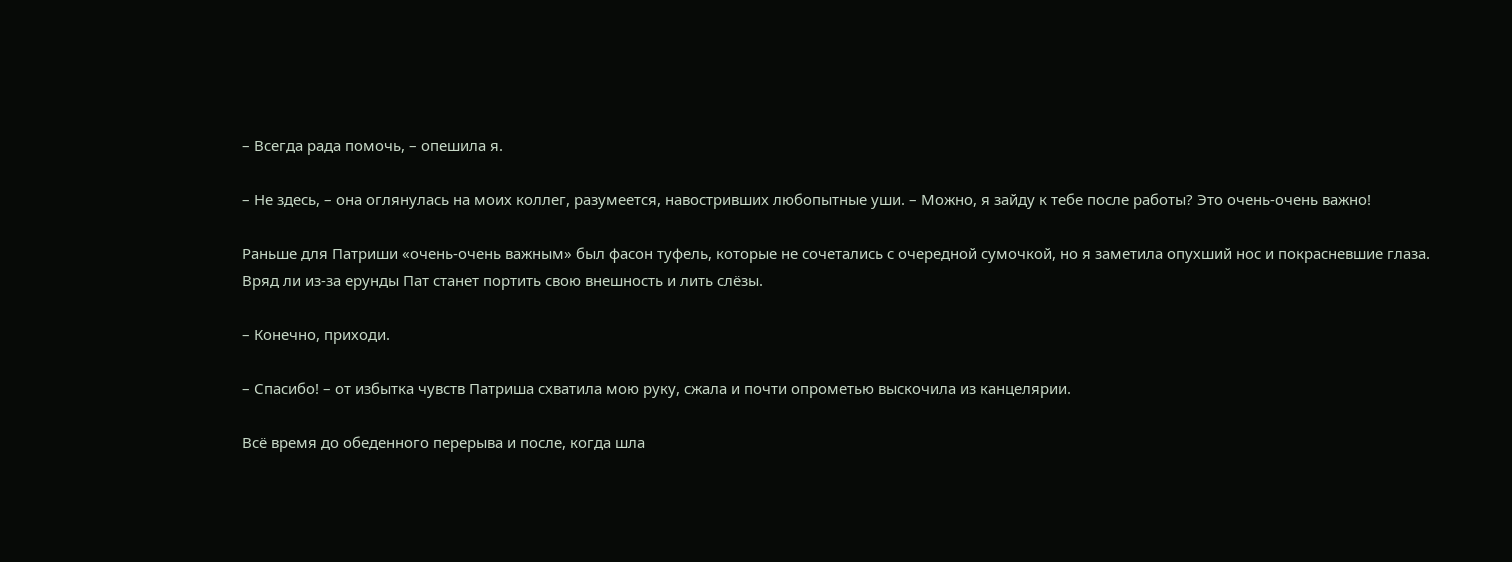– Всегда рада помочь, – опешила я.

– Не здесь, – она оглянулась на моих коллег, разумеется, навостривших любопытные уши. – Можно, я зайду к тебе после работы? Это очень-очень важно!

Раньше для Патриши «очень-очень важным» был фасон туфель, которые не сочетались с очередной сумочкой, но я заметила опухший нос и покрасневшие глаза. Вряд ли из-за ерунды Пат станет портить свою внешность и лить слёзы.

– Конечно, приходи.

– Спасибо! – от избытка чувств Патриша схватила мою руку, сжала и почти опрометью выскочила из канцелярии.

Всё время до обеденного перерыва и после, когда шла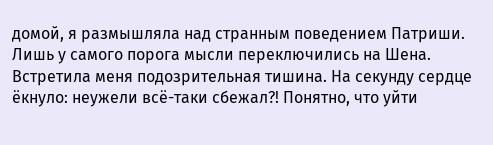домой, я размышляла над странным поведением Патриши. Лишь у самого порога мысли переключились на Шена. Встретила меня подозрительная тишина. На секунду сердце ёкнуло: неужели всё-таки сбежал?! Понятно, что уйти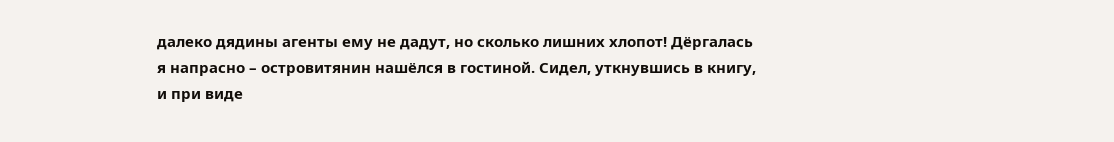далеко дядины агенты ему не дадут, но сколько лишних хлопот! Дёргалась я напрасно – островитянин нашёлся в гостиной. Сидел, уткнувшись в книгу, и при виде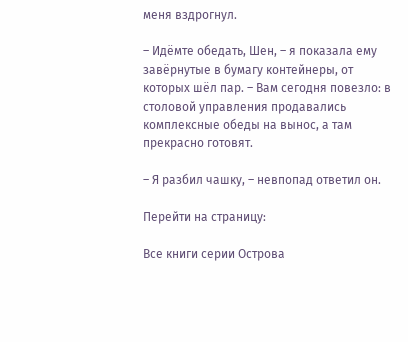меня вздрогнул.

– Идёмте обедать, Шен, – я показала ему завёрнутые в бумагу контейнеры, от которых шёл пар. – Вам сегодня повезло: в столовой управления продавались комплексные обеды на вынос, а там прекрасно готовят.

– Я разбил чашку, – невпопад ответил он.

Перейти на страницу:

Все книги серии Острова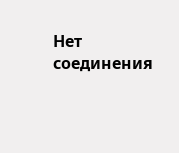Нет соединения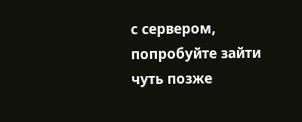с сервером, попробуйте зайти чуть позже